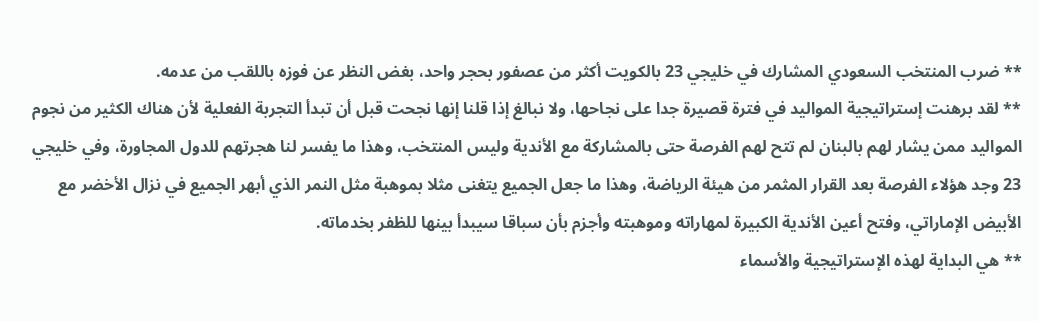** ضرب المنتخب السعودي المشارك في خليجي 23 بالكويت أكثر من عصفور بحجر واحد، بغض النظر عن فوزه باللقب من عدمه.
** لقد برهنت إستراتيجية المواليد في فترة قصيرة جدا على نجاحها، ولا نبالغ إذا قلنا إنها نجحت قبل أن تبدأ التجربة الفعلية لأن هناك الكثير من نجوم المواليد ممن يشار لهم بالبنان لم تتح لهم الفرصة حتى بالمشاركة مع الأندية وليس المنتخب، وهذا ما يفسر لنا هجرتهم للدول المجاورة، وفي خليجي 23 وجد هؤلاء الفرصة بعد القرار المثمر من هيئة الرياضة، وهذا ما جعل الجميع يتغنى مثلا بموهبة مثل النمر الذي أبهر الجميع في نزال الأخضر مع الأبيض الإماراتي، وفتح أعين الأندية الكبيرة لمهاراته وموهبته وأجزم بأن سباقا سيبدأ بينها للظفر بخدماته.
** هي البداية لهذه الإستراتيجية والأسماء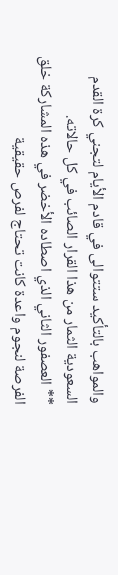والمواهب بالتأكيد ستتوالى في قادم الأيام لتجني كرة القدم السعودية الثمار من هذا القرار الصائب في كل حالاته.
** العصفور الثاني الذي اصطاده الأخضر في هذه المشاركة خلق الفرصة لنجوم واعدة كانت تحتاج لفرص حقيقية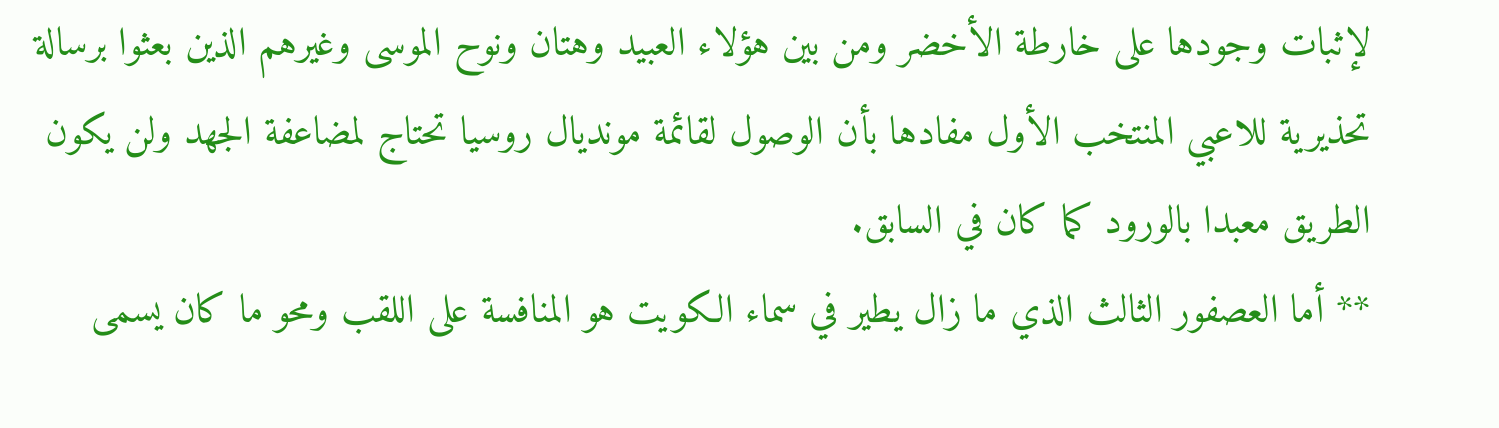لإثبات وجودها على خارطة الأخضر ومن بين هؤلاء العبيد وهتان ونوح الموسى وغيرهم الذين بعثوا برسالة تحذيرية للاعبي المنتخب الأول مفادها بأن الوصول لقائمة مونديال روسيا تحتاج لمضاعفة الجهد ولن يكون الطريق معبدا بالورود كما كان في السابق.
** أما العصفور الثالث الذي ما زال يطير في سماء الكويت هو المنافسة على اللقب ومحو ما كان يسمى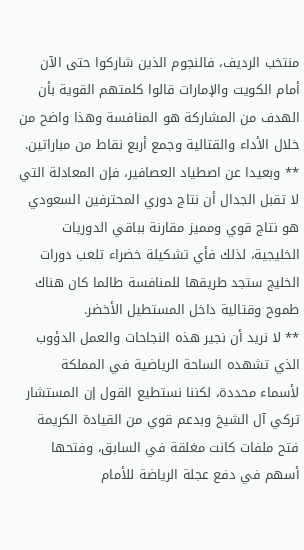منتخب الرديف، فالنجوم الذين شاركوا حتى الآن أمام الكويت والإمارات قالوا كلمتهم القوية بأن الهدف من المشاركة هو المنافسة وهذا واضح من خلال الأداء والقتالية وجمع أربع نقاط من مباراتين.
** وبعيدا عن اصطياد العصافير، فإن المعادلة التي لا تقبل الجدال أن نتاج دوري المحترفين السعودي هو نتاج قوي ومميز مقارنة بباقي الدوريات الخليجية، لذلك فأي تشكيلة خضراء تلعب دورات الخليج ستجد طريقها للمنافسة طالما كان هناك طموح وقتالية داخل المستطيل الأخضر.
** لا نريد أن نجير هذه النجاحات والعمل الدؤوب الذي تشهده الساحة الرياضية في المملكة لأسماء محددة، لكننا نستطيع القول إن المستشار تركي آل الشيخ وبدعم قوي من القيادة الكريمة فتح ملفات كانت مغلقة في السابق، وفتحها أسهم في دفع عجلة الرياضة للأمام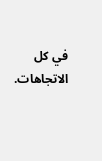في كل الاتجاهات.